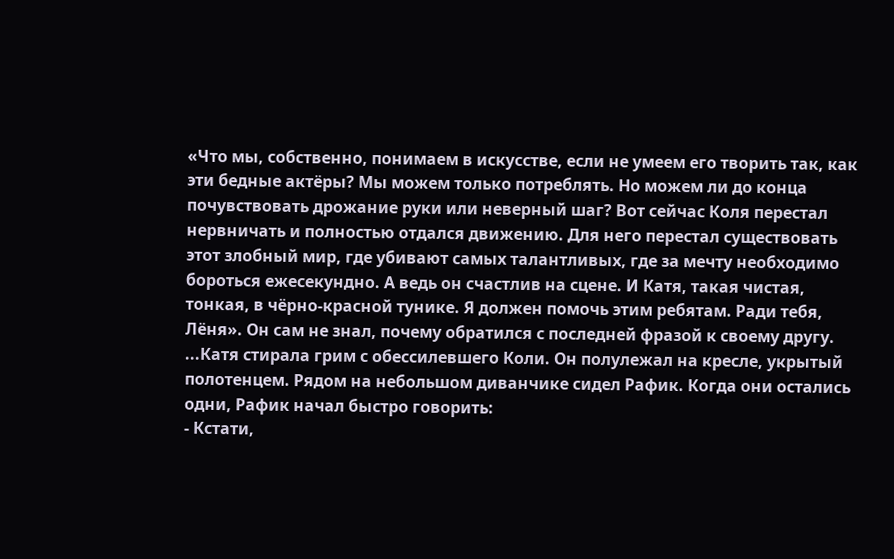«Что мы, собственно, понимаем в искусстве, если не умеем его творить так, как эти бедные актёры? Мы можем только потреблять. Но можем ли до конца почувствовать дрожание руки или неверный шаг? Вот сейчас Коля перестал нервничать и полностью отдался движению. Для него перестал существовать этот злобный мир, где убивают самых талантливых, где за мечту необходимо бороться ежесекундно. А ведь он счастлив на сцене. И Катя, такая чистая, тонкая, в чёрно-красной тунике. Я должен помочь этим ребятам. Ради тебя, Лёня». Он сам не знал, почему обратился с последней фразой к своему другу.
...Катя стирала грим с обессилевшего Коли. Он полулежал на кресле, укрытый полотенцем. Рядом на небольшом диванчике сидел Рафик. Когда они остались одни, Рафик начал быстро говорить:
- Кстати,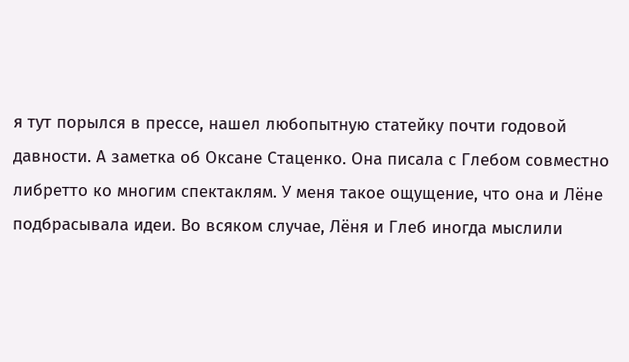я тут порылся в прессе, нашел любопытную статейку почти годовой давности. А заметка об Оксане Стаценко. Она писала с Глебом совместно либретто ко многим спектаклям. У меня такое ощущение, что она и Лёне подбрасывала идеи. Во всяком случае, Лёня и Глеб иногда мыслили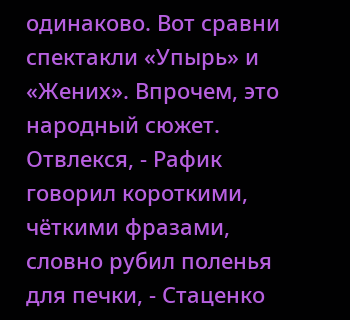одинаково. Вот сравни спектакли «Упырь» и «Жених». Впрочем, это народный сюжет. Отвлекся, - Рафик говорил короткими, чёткими фразами, словно рубил поленья для печки, - Стаценко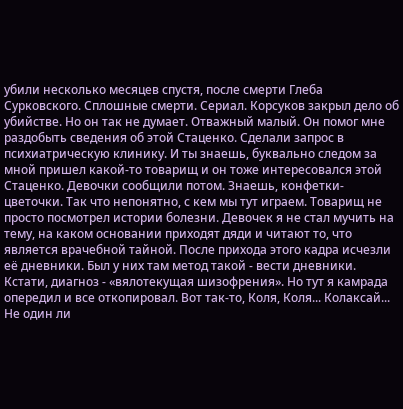убили несколько месяцев спустя, после смерти Глеба Сурковского. Сплошные смерти. Сериал. Корсуков закрыл дело об убийстве. Но он так не думает. Отважный малый. Он помог мне раздобыть сведения об этой Стаценко. Сделали запрос в психиатрическую клинику. И ты знаешь, буквально следом за мной пришел какой-то товарищ и он тоже интересовался этой Стаценко. Девочки сообщили потом. Знаешь, конфетки-цветочки. Так что непонятно, с кем мы тут играем. Товарищ не просто посмотрел истории болезни. Девочек я не стал мучить на тему, на каком основании приходят дяди и читают то, что является врачебной тайной. После прихода этого кадра исчезли её дневники. Был у них там метод такой - вести дневники. Кстати, диагноз - «вялотекущая шизофрения». Но тут я камрада опередил и все откопировал. Вот так-то, Коля, Коля... Колаксай... Не один ли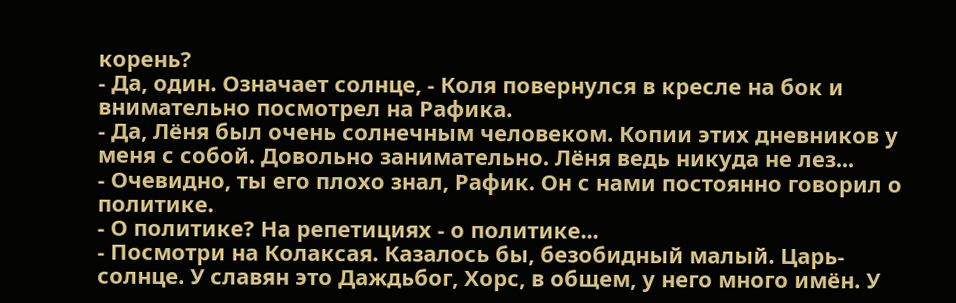корень?
- Да, один. Означает солнце, - Коля повернулся в кресле на бок и внимательно посмотрел на Рафика.
- Да, Лёня был очень солнечным человеком. Копии этих дневников у меня с собой. Довольно занимательно. Лёня ведь никуда не лез...
- Очевидно, ты его плохо знал, Рафик. Он с нами постоянно говорил о политике.
- О политике? На репетициях - о политике...
- Посмотри на Колаксая. Казалось бы, безобидный малый. Царь-солнце. У славян это Даждьбог, Хорс, в общем, у него много имён. У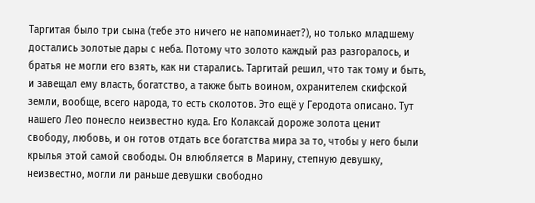Таргитая было три сына (тебе это ничего не напоминает?), но только младшему достались золотые дары с неба. Потому что золото каждый раз разгоралось, и братья не могли его взять, как ни старались. Таргитай решил, что так тому и быть, и завещал ему власть, богатство, а также быть воином, охранителем скифской земли, вообще, всего народа, то есть сколотов. Это ещё у Геродота описано. Тут нашего Лео понесло неизвестно куда. Его Колаксай дороже золота ценит свободу, любовь, и он готов отдать все богатства мира за то, чтобы у него были крылья этой самой свободы. Он влюбляется в Марину, степную девушку, неизвестно, могли ли раньше девушки свободно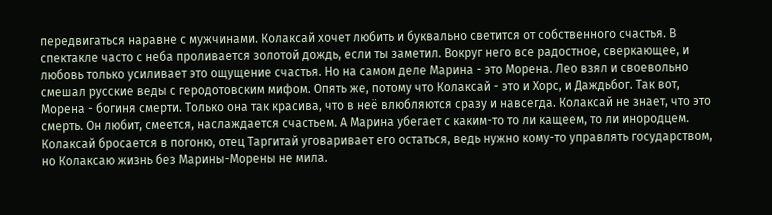передвигаться наравне с мужчинами. Колаксай хочет любить и буквально светится от собственного счастья. В спектакле часто с неба проливается золотой дождь, если ты заметил. Вокруг него все радостное, сверкающее, и любовь только усиливает это ощущение счастья. Но на самом деле Марина - это Морена. Лео взял и своевольно смешал русские веды с геродотовским мифом. Опять же, потому что Колаксай - это и Хорс, и Даждьбог. Так вот, Морена - богиня смерти. Только она так красива, что в неё влюбляются сразу и навсегда. Колаксай не знает, что это смерть. Он любит, смеется, наслаждается счастьем. А Марина убегает с каким-то то ли кащеем, то ли инородцем. Колаксай бросается в погоню, отец Таргитай уговаривает его остаться, ведь нужно кому-то управлять государством, но Колаксаю жизнь без Марины-Морены не мила.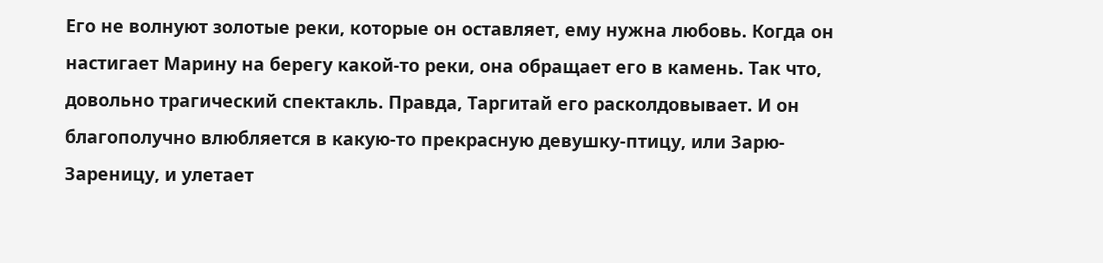Его не волнуют золотые реки, которые он оставляет, ему нужна любовь. Когда он настигает Марину на берегу какой-то реки, она обращает его в камень. Так что, довольно трагический спектакль. Правда, Таргитай его расколдовывает. И он благополучно влюбляется в какую-то прекрасную девушку-птицу, или Зарю-Зареницу, и улетает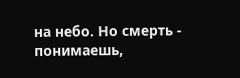на небо. Но смерть - понимаешь,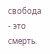свобода - это смерть.